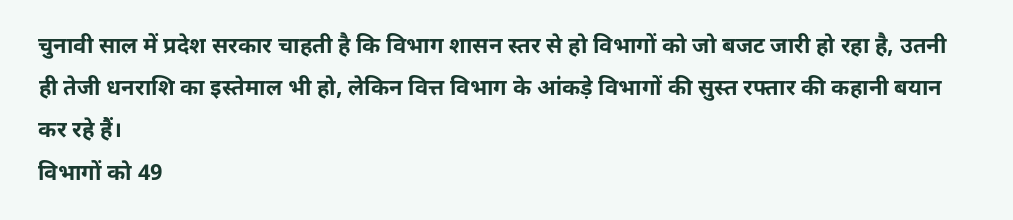चुनावी साल में प्रदेश सरकार चाहती है कि विभाग शासन स्तर से हो विभागों को जो बजट जारी हो रहा है, उतनी ही तेजी धनराशि का इस्तेमाल भी हो, लेकिन वित्त विभाग के आंकड़े विभागों की सुस्त रफ्तार की कहानी बयान कर रहे हैं।
विभागों को 49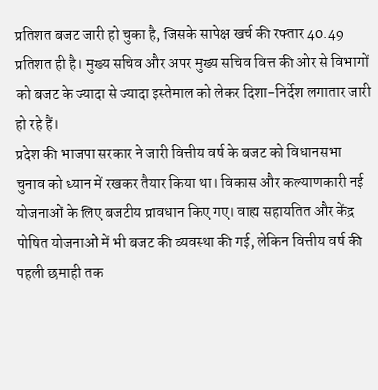प्रतिशत बजट जारी हो चुका है, जिसके सापेक्ष खर्च की रफ्तार 40.49 प्रतिशत ही है। मुख्य सचिव और अपर मुख्य सचिव वित्त की ओर से विभागों को बजट के ज्यादा से ज्यादा इस्तेमाल को लेकर दिशा-निर्देश लगातार जारी हो रहे हैं।
प्रदेश की भाजपा सरकार ने जारी वित्तीय वर्ष के बजट को विधानसभा चुनाव को ध्यान में रखकर तैयार किया था। विकास और कल्याणकारी नई योजनाओं के लिए बजटीय प्रावधान किए गए। वाह्य सहायतित और केंद्र पोषित योजनाओं में भी बजट की व्यवस्था की गई, लेकिन वित्तीय वर्ष की पहली छमाही तक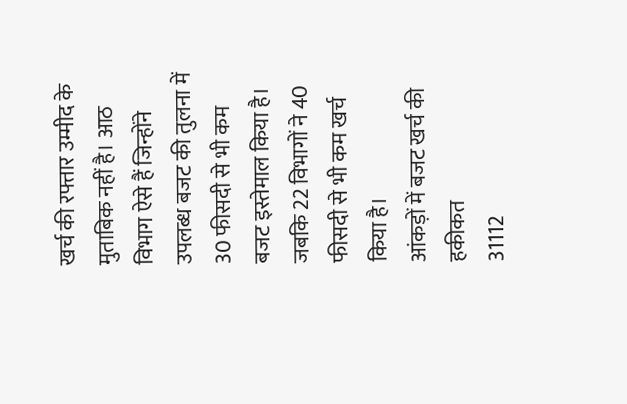खर्च की रफ्तार उम्मीद के मुताबिक नहीं है। आठ विभाग ऐसे हैं जिन्होंने उपलब्ध बजट की तुलना में 30 फीसदी से भी कम बजट इस्तेमाल किया है। जबकि 22 विभागों ने 40 फीसदी से भी कम खर्च किया है।
आंकड़ों में बजट खर्च की हकीकत
31112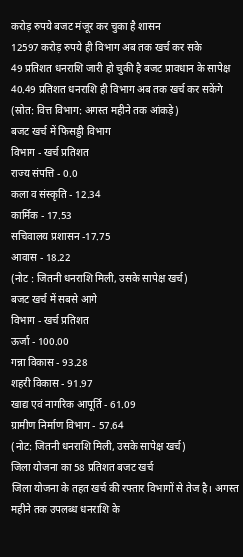करोड़ रुपये बजट मंजूर कर चुका है शासन
12597 करोड़ रुपये ही विभाग अब तक खर्च कर सके
49 प्रतिशत धनराशि जारी हो चुकी है बजट प्रावधान के सापेक्ष
40.49 प्रतिशत धनराशि ही विभाग अब तक खर्च कर सकेंगे
(स्रोत: वित्त विभाग: अगस्त महीने तक आंकड़े)
बजट खर्च में फिसड्डी विभाग
विभाग - खर्च प्रतिशत
राज्य संपत्ति - 0.0
कला व संस्कृति - 12.34
कार्मिक - 17.53
सचिवालय प्रशासन -17.75
आवास - 18.22
(नोट : जितनी धनराशि मिली, उसके सापेक्ष खर्च)
बजट खर्च में सबसे आगे
विभाग - खर्च प्रतिशत
ऊर्जा - 100.00
गन्ना विकास - 93.28
शहरी विकास - 91.97
खाद्य एवं नागरिक आपूर्ति - 61.09
ग्रामीण निर्माण विभाग - 57.64
(नोट: जितनी धनराशि मिली, उसके सापेक्ष खर्च)
जिला योजना का 58 प्रतिशत बजट खर्च
जिला योजना के तहत खर्च की रफ्तार विभागों से तेज है। अगस्त महीने तक उपलब्ध धनराशि के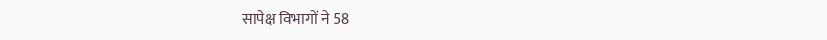सापेक्ष विभागों ने 58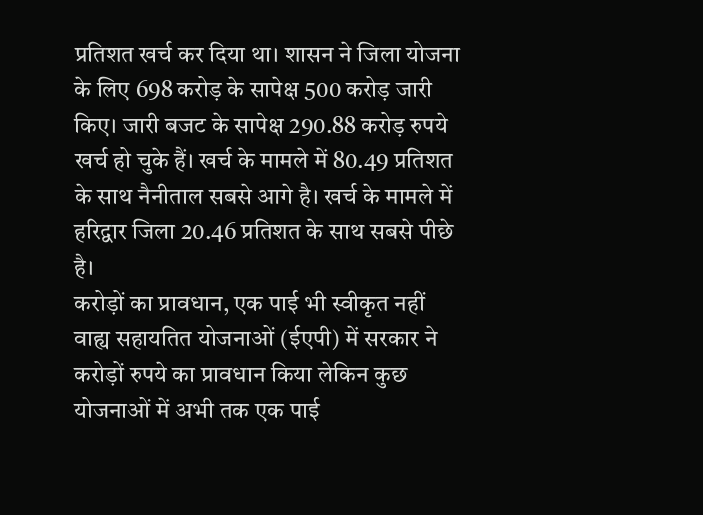प्रतिशत खर्च कर दिया था। शासन ने जिला योजना के लिए 698 करोड़ के सापेक्ष 500 करोड़ जारी किए। जारी बजट के सापेक्ष 290.88 करोड़ रुपये खर्च हो चुके हैं। खर्च के मामले में 80.49 प्रतिशत के साथ नैनीताल सबसे आगे है। खर्च के मामले में हरिद्वार जिला 20.46 प्रतिशत के साथ सबसे पीछे है।
करोड़ों का प्रावधान, एक पाई भी स्वीकृत नहीं
वाह्य सहायतित योजनाओं (ईएपी) में सरकार ने करोड़ों रुपये का प्रावधान किया लेकिन कुछ योजनाओं में अभी तक एक पाई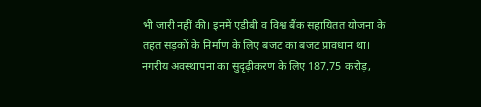भी जारी नहीं की। इनमें एडीबी व विश्व बैंक सहायितत योजना के तहत सड़कों के निर्माण के लिए बजट का बजट प्रावधान था। नगरीय अवस्थापना का सुदृढ़ीकरण के लिए 187.75 करोड़,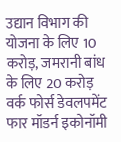उद्यान विभाग की योजना के लिए 10 करोड़, जमरानी बांध के लिए 20 करोड़ वर्क फोर्स डेवलपमेंट फार मॉडर्न इकोनॉमी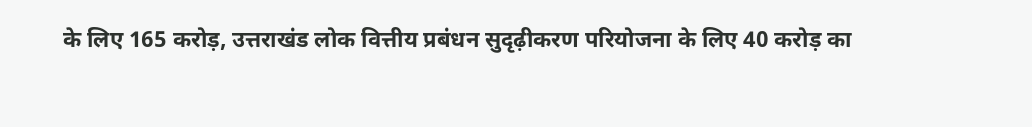के लिए 165 करोड़, उत्तराखंड लोक वित्तीय प्रबंधन सुदृढ़ीकरण परियोजना के लिए 40 करोड़ का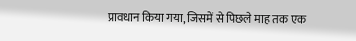प्रावधान किया गया, जिसमें से पिछले माह तक एक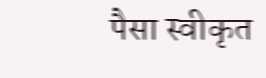पैसा स्वीकृत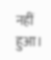नहीं हुआ।